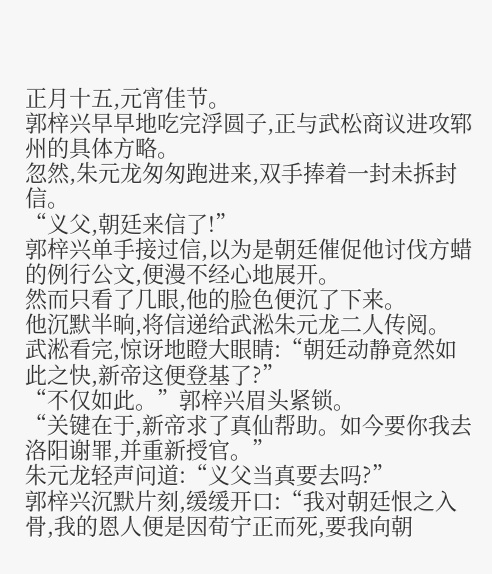正月十五,元宵佳节。
郭梓兴早早地吃完浮圆子,正与武松商议进攻郓州的具体方略。
忽然,朱元龙匆匆跑进来,双手捧着一封未拆封信。
“义父,朝廷来信了!”
郭梓兴单手接过信,以为是朝廷催促他讨伐方蜡的例行公文,便漫不经心地展开。
然而只看了几眼,他的脸色便沉了下来。
他沉默半晌,将信递给武淞朱元龙二人传阅。
武淞看完,惊讶地瞪大眼睛:“朝廷动静竟然如此之快,新帝这便登基了?”
“不仅如此。”郭梓兴眉头紧锁。
“关键在于,新帝求了真仙帮助。如今要你我去洛阳谢罪,并重新授官。”
朱元龙轻声问道:“义父当真要去吗?”
郭梓兴沉默片刻,缓缓开口:“我对朝廷恨之入骨,我的恩人便是因荀宁正而死,要我向朝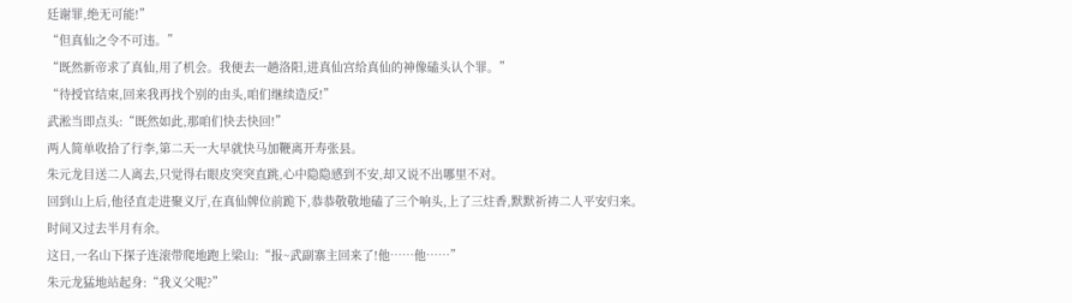廷谢罪,绝无可能!”
“但真仙之令不可违。”
“既然新帝求了真仙,用了机会。我便去一趟洛阳,进真仙宫给真仙的神像磕头认个罪。”
“待授官结束,回来我再找个别的由头,咱们继续造反!”
武淞当即点头:“既然如此,那咱们快去快回!”
两人简单收拾了行李,第二天一大早就快马加鞭离开寿张县。
朱元龙目送二人离去,只觉得右眼皮突突直跳,心中隐隐感到不安,却又说不出哪里不对。
回到山上后,他径直走进聚义厅,在真仙牌位前跪下,恭恭敬敬地磕了三个响头,上了三炷香,默默祈祷二人平安归来。
时间又过去半月有余。
这日,一名山下探子连滚带爬地跑上梁山:“报~武副寨主回来了!他……他……”
朱元龙猛地站起身:“我义父呢?”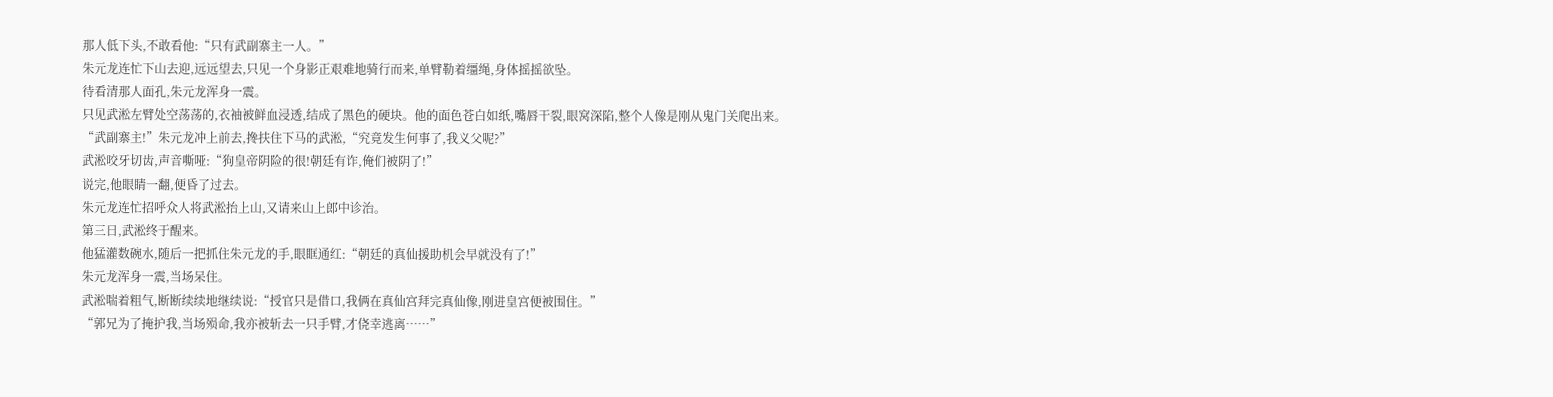那人低下头,不敢看他:“只有武副寨主一人。”
朱元龙连忙下山去迎,远远望去,只见一个身影正艰难地骑行而来,单臂勒着缰绳,身体摇摇欲坠。
待看清那人面孔,朱元龙浑身一震。
只见武淞左臂处空荡荡的,衣袖被鲜血浸透,结成了黑色的硬块。他的面色苍白如纸,嘴唇干裂,眼窝深陷,整个人像是刚从鬼门关爬出来。
“武副寨主!”朱元龙冲上前去,搀扶住下马的武淞,“究竟发生何事了,我义父呢?”
武淞咬牙切齿,声音嘶哑:“狗皇帝阴险的很!朝廷有诈,俺们被阴了!”
说完,他眼睛一翻,便昏了过去。
朱元龙连忙招呼众人将武淞抬上山,又请来山上郎中诊治。
第三日,武淞终于醒来。
他猛灌数碗水,随后一把抓住朱元龙的手,眼眶通红:“朝廷的真仙援助机会早就没有了!”
朱元龙浑身一震,当场呆住。
武淞喘着粗气,断断续续地继续说:“授官只是借口,我俩在真仙宫拜完真仙像,刚进皇宫便被围住。”
“郭兄为了掩护我,当场殒命,我亦被斩去一只手臂,才侥幸逃离……”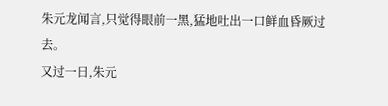朱元龙闻言,只觉得眼前一黑,猛地吐出一口鲜血昏厥过去。
又过一日,朱元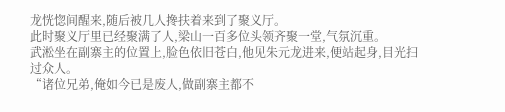龙恍惚间醒来,随后被几人搀扶着来到了聚义厅。
此时聚义厅里已经聚满了人,梁山一百多位头领齐聚一堂,气氛沉重。
武淞坐在副寨主的位置上,脸色依旧苍白,他见朱元龙进来,便站起身,目光扫过众人。
“诸位兄弟,俺如今已是废人,做副寨主都不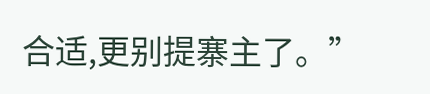合适,更别提寨主了。”